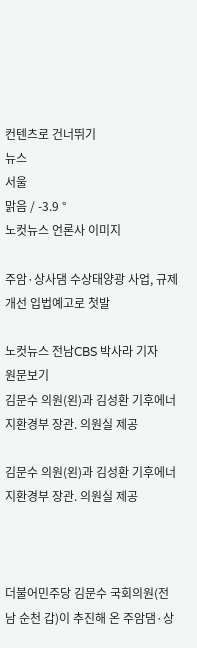컨텐츠로 건너뛰기
뉴스
서울
맑음 / -3.9 °
노컷뉴스 언론사 이미지

주암·상사댐 수상태양광 사업, 규제 개선 입법예고로 첫발

노컷뉴스 전남CBS 박사라 기자
원문보기
김문수 의원(왼)과 김성환 기후에너지환경부 장관. 의원실 제공

김문수 의원(왼)과 김성환 기후에너지환경부 장관. 의원실 제공



더불어민주당 김문수 국회의원(전남 순천 갑)이 추진해 온 주암댐·상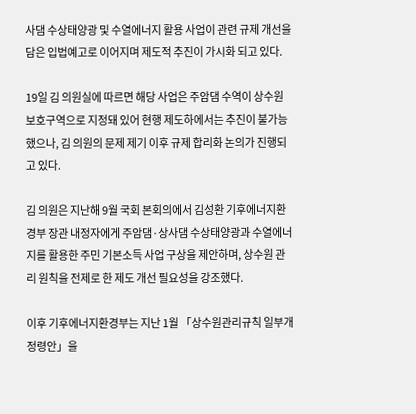사댐 수상태양광 및 수열에너지 활용 사업이 관련 규제 개선을 담은 입법예고로 이어지며 제도적 추진이 가시화 되고 있다.

19일 김 의원실에 따르면 해당 사업은 주암댐 수역이 상수원보호구역으로 지정돼 있어 현행 제도하에서는 추진이 불가능했으나, 김 의원의 문제 제기 이후 규제 합리화 논의가 진행되고 있다.

김 의원은 지난해 9월 국회 본회의에서 김성환 기후에너지환경부 장관 내정자에게 주암댐·상사댐 수상태양광과 수열에너지를 활용한 주민 기본소득 사업 구상을 제안하며, 상수원 관리 원칙을 전제로 한 제도 개선 필요성을 강조했다.

이후 기후에너지환경부는 지난 1월 「상수원관리규칙 일부개정령안」을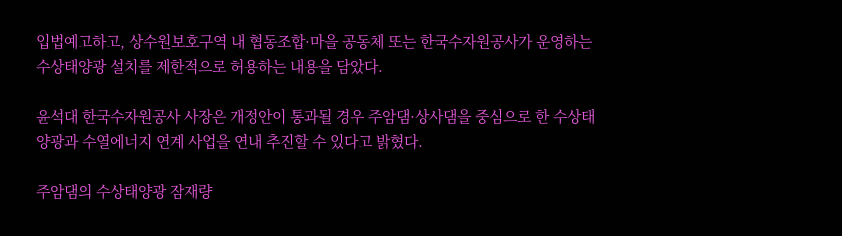입법예고하고, 상수원보호구역 내 협동조합·마을 공동체 또는 한국수자원공사가 운영하는 수상태양광 설치를 제한적으로 허용하는 내용을 담았다.

윤석대 한국수자원공사 사장은 개정안이 통과될 경우 주암댐·상사댐을 중심으로 한 수상태양광과 수열에너지 연계 사업을 연내 추진할 수 있다고 밝혔다.

주암댐의 수상태양광 잠재량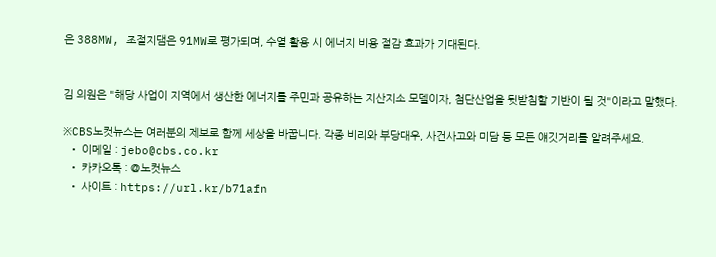은 388MW, 조절지댐은 91MW로 평가되며, 수열 활용 시 에너지 비용 절감 효과가 기대된다.


김 의원은 "해당 사업이 지역에서 생산한 에너지를 주민과 공유하는 지산지소 모델이자, 첨단산업을 뒷받침할 기반이 될 것"이라고 말했다.

※CBS노컷뉴스는 여러분의 제보로 함께 세상을 바꿉니다. 각종 비리와 부당대우, 사건사고와 미담 등 모든 얘깃거리를 알려주세요.
  • 이메일 : jebo@cbs.co.kr
  • 카카오톡 : @노컷뉴스
  • 사이트 : https://url.kr/b71afn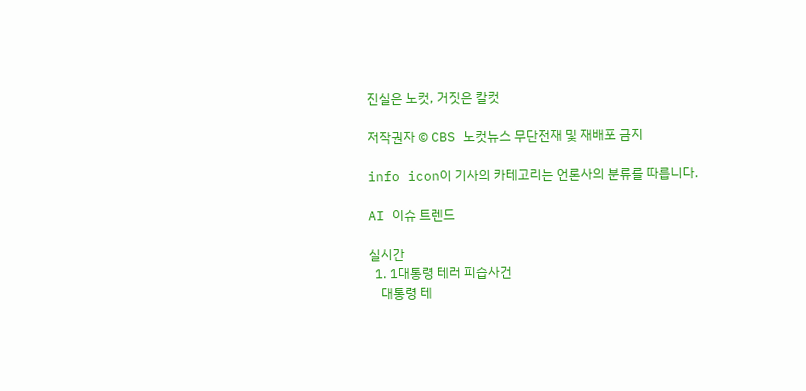진실은 노컷, 거짓은 칼컷

저작권자 © CBS 노컷뉴스 무단전재 및 재배포 금지

info icon이 기사의 카테고리는 언론사의 분류를 따릅니다.

AI 이슈 트렌드

실시간
  1. 1대통령 테러 피습사건
    대통령 테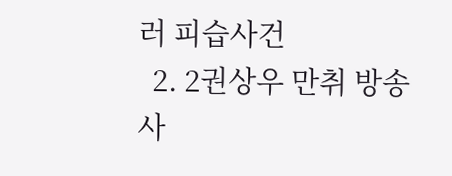러 피습사건
  2. 2권상우 만취 방송 사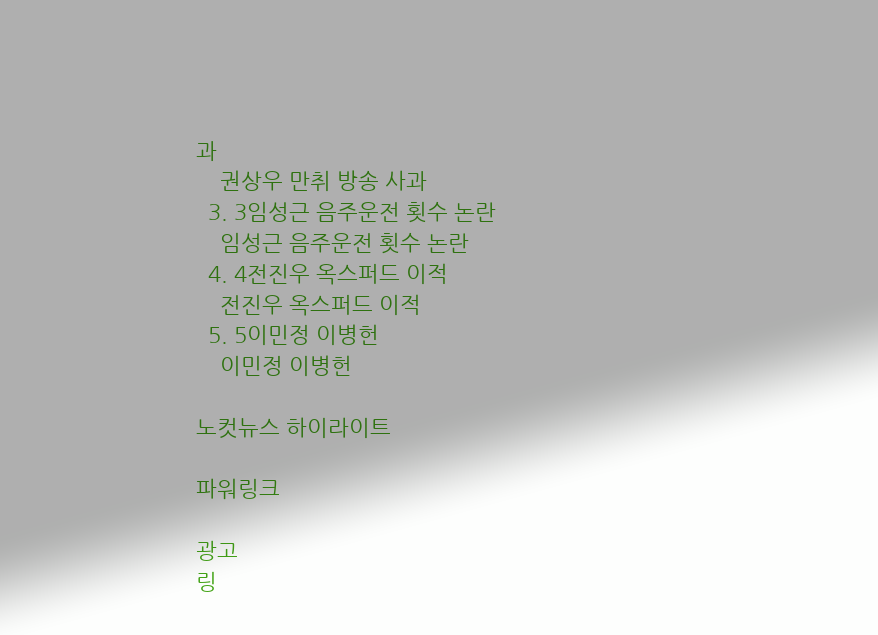과
    권상우 만취 방송 사과
  3. 3임성근 음주운전 횟수 논란
    임성근 음주운전 횟수 논란
  4. 4전진우 옥스퍼드 이적
    전진우 옥스퍼드 이적
  5. 5이민정 이병헌
    이민정 이병헌

노컷뉴스 하이라이트

파워링크

광고
링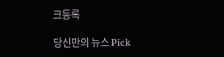크등록

당신만의 뉴스 Pick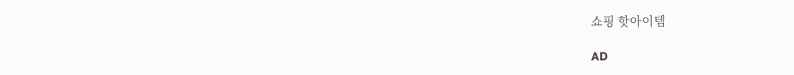쇼핑 핫아이템

AD